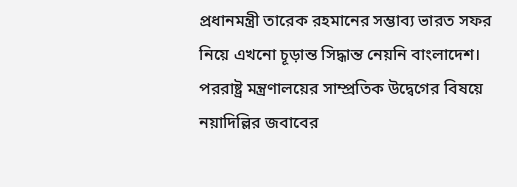প্রধানমন্ত্রী তারেক রহমানের সম্ভাব্য ভারত সফর নিয়ে এখনো চূড়ান্ত সিদ্ধান্ত নেয়নি বাংলাদেশ। পররাষ্ট্র মন্ত্রণালয়ের সাম্প্রতিক উদ্বেগের বিষয়ে নয়াদিল্লির জবাবের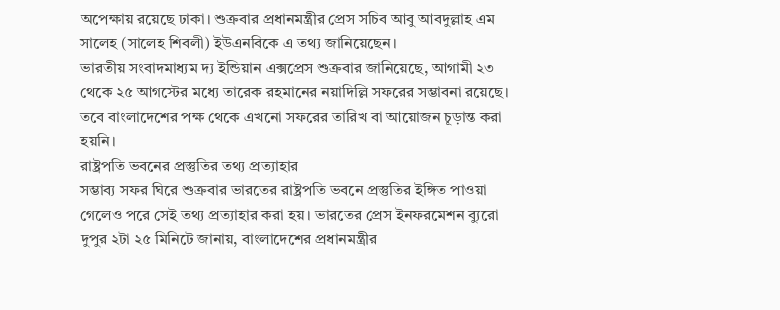অপেক্ষায় রয়েছে ঢাকা। শুক্রবার প্রধানমন্ত্রীর প্রেস সচিব আবু আবদুল্লাহ এম সালেহ (সালেহ শিবলী) ইউএনবিকে এ তথ্য জানিয়েছেন।
ভারতীয় সংবাদমাধ্যম দ্য ইন্ডিয়ান এক্সপ্রেস শুক্রবার জানিয়েছে, আগামী ২৩ থেকে ২৫ আগস্টের মধ্যে তারেক রহমানের নয়াদিল্লি সফরের সম্ভাবনা রয়েছে। তবে বাংলাদেশের পক্ষ থেকে এখনো সফরের তারিখ বা আয়োজন চূড়ান্ত করা হয়নি।
রাষ্ট্রপতি ভবনের প্রস্তুতির তথ্য প্রত্যাহার
সম্ভাব্য সফর ঘিরে শুক্রবার ভারতের রাষ্ট্রপতি ভবনে প্রস্তুতির ইঙ্গিত পাওয়া গেলেও পরে সেই তথ্য প্রত্যাহার করা হয়। ভারতের প্রেস ইনফরমেশন ব্যুরো দুপুর ২টা ২৫ মিনিটে জানায়, বাংলাদেশের প্রধানমন্ত্রীর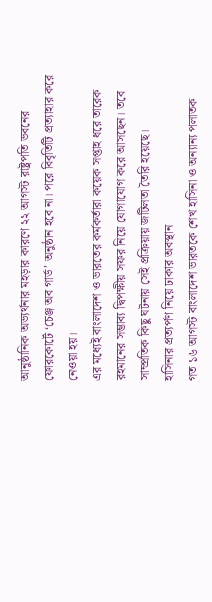আনুষ্ঠানিক অভ্যর্থনার মহড়ার কারণে ২২ আগস্ট রাষ্ট্রপতি ভবনের ফোরকোর্টে ‘চেঞ্জ অব গার্ড’ অনুষ্ঠান হবে না। পরে বিবৃতিটি প্রত্যাহার করে নেওয়া হয়।
এর মধ্যেই বাংলাদেশ ও ভারতের কর্মকর্তারা কয়েক সপ্তাহ ধরে তারেক রহমানের সম্ভাব্য দ্বিপক্ষীয় সফর নিয়ে যোগাযোগ করে আসছেন। তবে সাম্প্রতিক কিছু ঘটনায় সেই প্রক্রিয়ায় জটিলতা তৈরি হয়েছে।
হাসিনার প্রত্যর্পণ নিয়ে ঢাকার অবস্থান
গত ১৬ আগস্ট বাংলাদেশ ভারতকে শেখ হাসিনা ও অন্যান্য পলাতক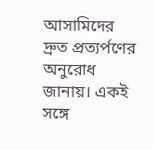আসামিদের দ্রুত প্রত্যর্পণের অনুরোধ জানায়। একই সঙ্গে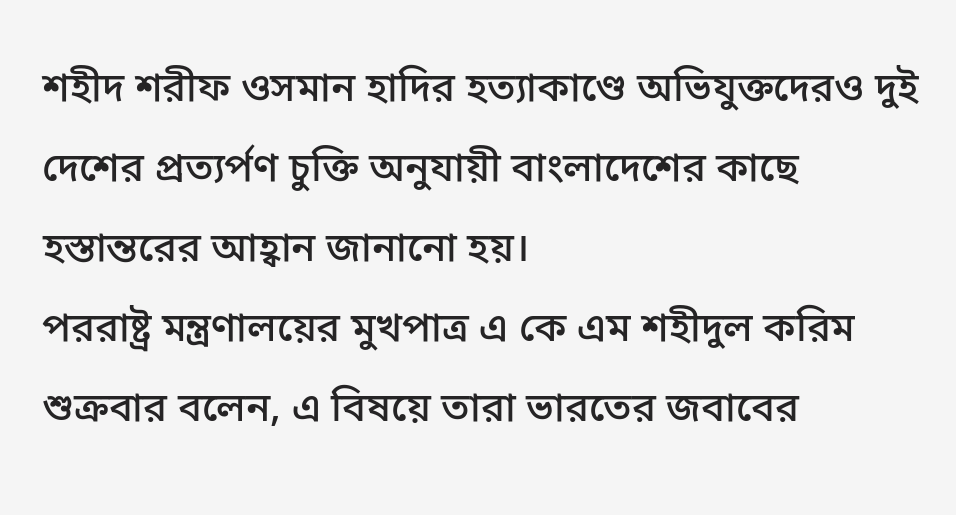শহীদ শরীফ ওসমান হাদির হত্যাকাণ্ডে অভিযুক্তদেরও দুই দেশের প্রত্যর্পণ চুক্তি অনুযায়ী বাংলাদেশের কাছে হস্তান্তরের আহ্বান জানানো হয়।
পররাষ্ট্র মন্ত্রণালয়ের মুখপাত্র এ কে এম শহীদুল করিম শুক্রবার বলেন, এ বিষয়ে তারা ভারতের জবাবের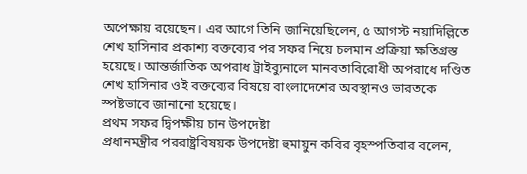অপেক্ষায় রয়েছেন। এর আগে তিনি জানিয়েছিলেন, ৫ আগস্ট নয়াদিল্লিতে শেখ হাসিনার প্রকাশ্য বক্তব্যের পর সফর নিয়ে চলমান প্রক্রিয়া ক্ষতিগ্রস্ত হয়েছে। আন্তর্জাতিক অপরাধ ট্রাইব্যুনালে মানবতাবিরোধী অপরাধে দণ্ডিত শেখ হাসিনার ওই বক্তব্যের বিষয়ে বাংলাদেশের অবস্থানও ভারতকে স্পষ্টভাবে জানানো হয়েছে।
প্রথম সফর দ্বিপক্ষীয় চান উপদেষ্টা
প্রধানমন্ত্রীর পররাষ্ট্রবিষয়ক উপদেষ্টা হুমায়ুন কবির বৃহস্পতিবার বলেন,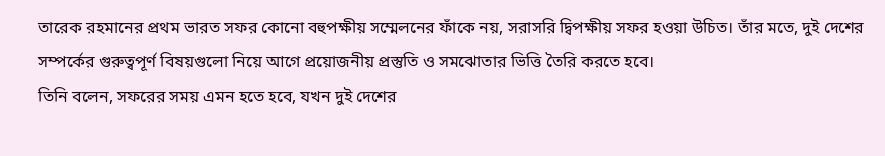তারেক রহমানের প্রথম ভারত সফর কোনো বহুপক্ষীয় সম্মেলনের ফাঁকে নয়, সরাসরি দ্বিপক্ষীয় সফর হওয়া উচিত। তাঁর মতে, দুই দেশের সম্পর্কের গুরুত্বপূর্ণ বিষয়গুলো নিয়ে আগে প্রয়োজনীয় প্রস্তুতি ও সমঝোতার ভিত্তি তৈরি করতে হবে।
তিনি বলেন, সফরের সময় এমন হতে হবে, যখন দুই দেশের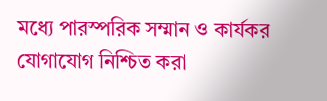মধ্যে পারস্পরিক সম্মান ও কার্যকর যোগাযোগ নিশ্চিত করা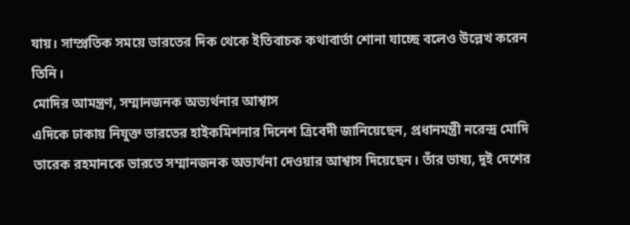যায়। সাম্প্রতিক সময়ে ভারতের দিক থেকে ইতিবাচক কথাবার্তা শোনা যাচ্ছে বলেও উল্লেখ করেন তিনি।
মোদির আমন্ত্রণ, সম্মানজনক অভ্যর্থনার আশ্বাস
এদিকে ঢাকায় নিযুক্ত ভারতের হাইকমিশনার দিনেশ ত্রিবেদী জানিয়েছেন, প্রধানমন্ত্রী নরেন্দ্র মোদি তারেক রহমানকে ভারতে সম্মানজনক অভ্যর্থনা দেওয়ার আশ্বাস দিয়েছেন। তাঁর ভাষ্য, দুই দেশের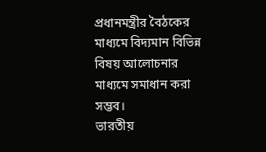প্রধানমন্ত্রীর বৈঠকের মাধ্যমে বিদ্যমান বিভিন্ন বিষয় আলোচনার মাধ্যমে সমাধান করা সম্ভব।
ভারতীয়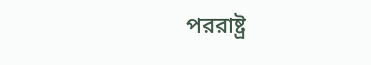পররাষ্ট্র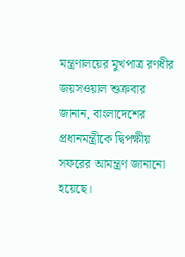মন্ত্রণালয়ের মুখপাত্র রণধীর জয়সওয়াল শুক্রবার জানান, বাংলাদেশের প্রধানমন্ত্রীকে দ্বিপক্ষীয় সফরের আমন্ত্রণ জানানো হয়েছে।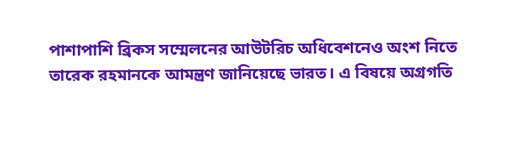পাশাপাশি ব্রিকস সম্মেলনের আউটরিচ অধিবেশনেও অংশ নিতে তারেক রহমানকে আমন্ত্রণ জানিয়েছে ভারত। এ বিষয়ে অগ্রগতি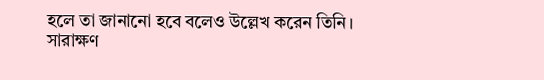হলে তা জানানো হবে বলেও উল্লেখ করেন তিনি।
সারাক্ষণ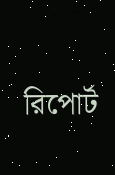রিপোর্ট